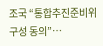조국 “통합추진준비위 구성 동의”…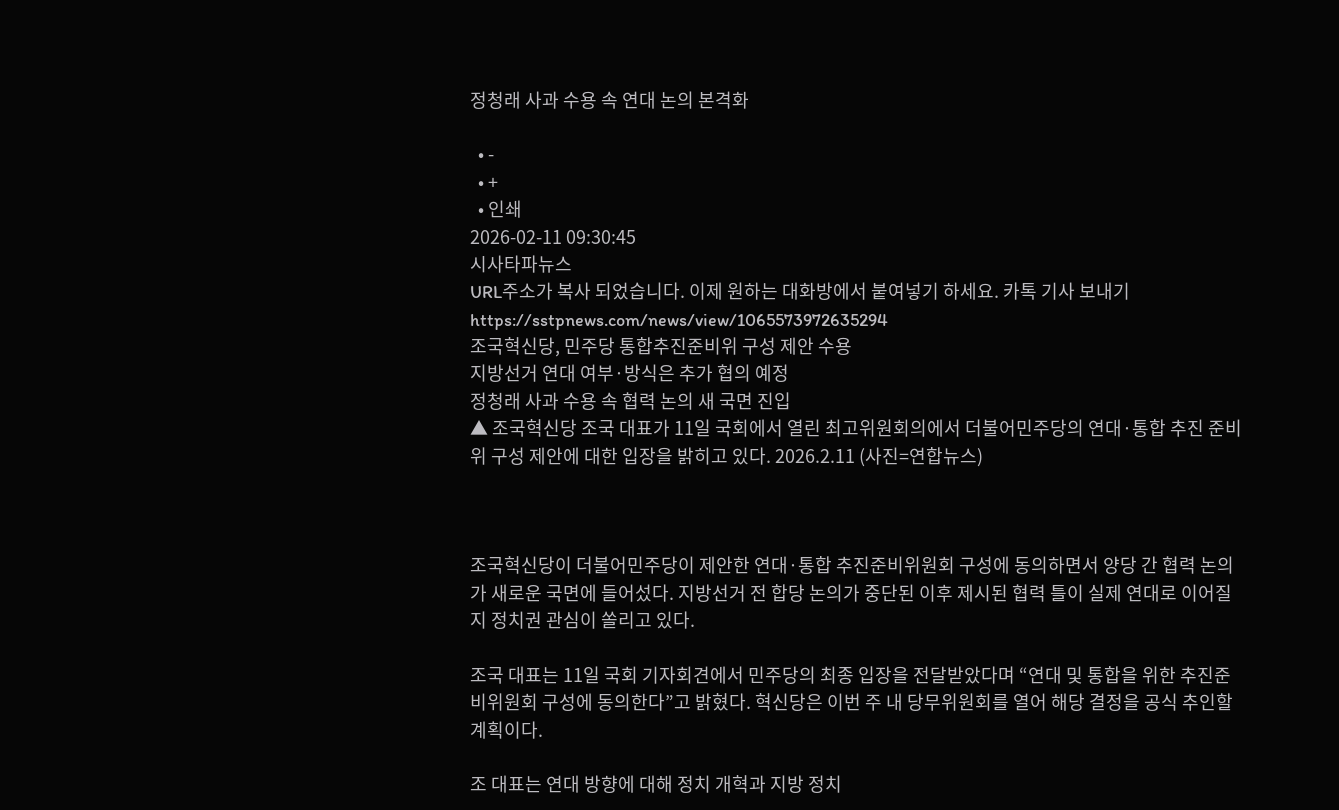정청래 사과 수용 속 연대 논의 본격화

  • -
  • +
  • 인쇄
2026-02-11 09:30:45
시사타파뉴스
URL주소가 복사 되었습니다. 이제 원하는 대화방에서 붙여넣기 하세요. 카톡 기사 보내기 https://sstpnews.com/news/view/1065573972635294
조국혁신당, 민주당 통합추진준비위 구성 제안 수용
지방선거 연대 여부·방식은 추가 협의 예정
정청래 사과 수용 속 협력 논의 새 국면 진입
▲ 조국혁신당 조국 대표가 11일 국회에서 열린 최고위원회의에서 더불어민주당의 연대·통합 추진 준비위 구성 제안에 대한 입장을 밝히고 있다. 2026.2.11 (사진=연합뉴스)



조국혁신당이 더불어민주당이 제안한 연대·통합 추진준비위원회 구성에 동의하면서 양당 간 협력 논의가 새로운 국면에 들어섰다. 지방선거 전 합당 논의가 중단된 이후 제시된 협력 틀이 실제 연대로 이어질지 정치권 관심이 쏠리고 있다.

조국 대표는 11일 국회 기자회견에서 민주당의 최종 입장을 전달받았다며 “연대 및 통합을 위한 추진준비위원회 구성에 동의한다”고 밝혔다. 혁신당은 이번 주 내 당무위원회를 열어 해당 결정을 공식 추인할 계획이다.

조 대표는 연대 방향에 대해 정치 개혁과 지방 정치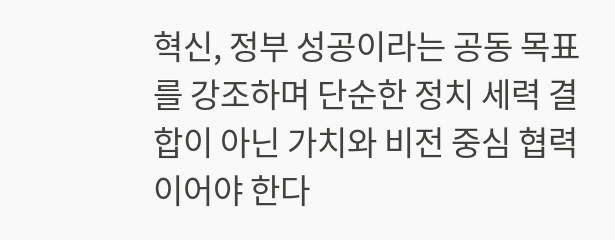혁신, 정부 성공이라는 공동 목표를 강조하며 단순한 정치 세력 결합이 아닌 가치와 비전 중심 협력이어야 한다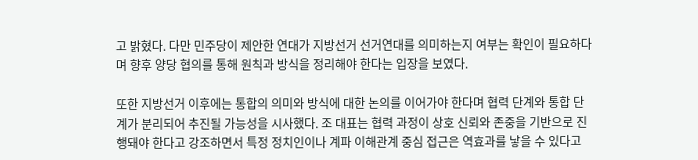고 밝혔다. 다만 민주당이 제안한 연대가 지방선거 선거연대를 의미하는지 여부는 확인이 필요하다며 향후 양당 협의를 통해 원칙과 방식을 정리해야 한다는 입장을 보였다.

또한 지방선거 이후에는 통합의 의미와 방식에 대한 논의를 이어가야 한다며 협력 단계와 통합 단계가 분리되어 추진될 가능성을 시사했다. 조 대표는 협력 과정이 상호 신뢰와 존중을 기반으로 진행돼야 한다고 강조하면서 특정 정치인이나 계파 이해관계 중심 접근은 역효과를 낳을 수 있다고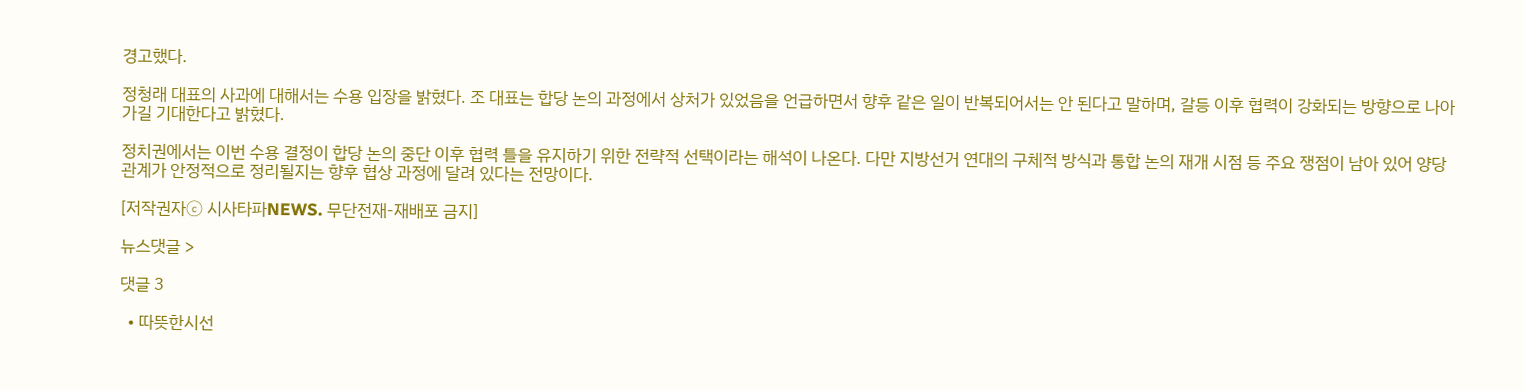경고했다.

정청래 대표의 사과에 대해서는 수용 입장을 밝혔다. 조 대표는 합당 논의 과정에서 상처가 있었음을 언급하면서 향후 같은 일이 반복되어서는 안 된다고 말하며, 갈등 이후 협력이 강화되는 방향으로 나아가길 기대한다고 밝혔다.

정치권에서는 이번 수용 결정이 합당 논의 중단 이후 협력 틀을 유지하기 위한 전략적 선택이라는 해석이 나온다. 다만 지방선거 연대의 구체적 방식과 통합 논의 재개 시점 등 주요 쟁점이 남아 있어 양당 관계가 안정적으로 정리될지는 향후 협상 과정에 달려 있다는 전망이다.

[저작권자ⓒ 시사타파NEWS. 무단전재-재배포 금지]

뉴스댓글 >

댓글 3

  • 따뜻한시선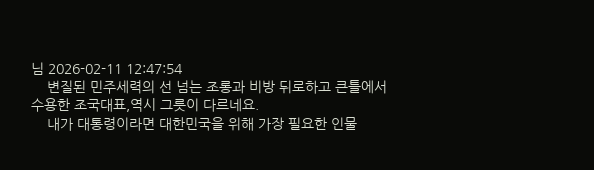님 2026-02-11 12:47:54
    변질된 민주세력의 선 넘는 조롱과 비방 뒤로하고 큰틀에서 수용한 조국대표,역시 그릇이 다르네요.
    내가 대통령이라면 대한민국을 위해 가장 필요한 인물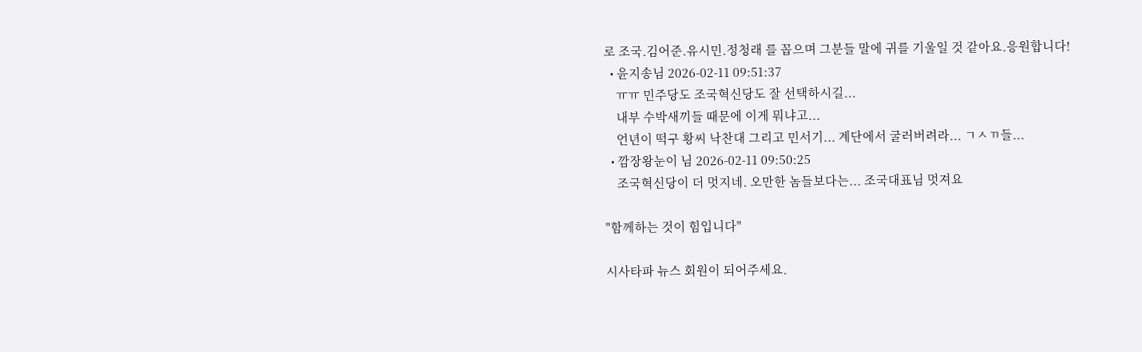로 조국.김어준.유시민.정청래 를 꼽으며 그분들 말에 귀를 기울일 것 같아요.응원합니다!
  • 윤지송님 2026-02-11 09:51:37
    ㅠㅠ 민주당도 조국혁신당도 잘 선택하시길...
    내부 수박새끼들 때문에 이게 뭐냐고...
    언년이 떡구 황씨 낙찬대 그리고 민서기... 계단에서 굴러버려라... ㄱㅅㄲ들...
  • 깜장왕눈이 님 2026-02-11 09:50:25
    조국혁신당이 더 멋지네. 오만한 놈들보다는... 조국대표님 멋져요

"함께하는 것이 힘입니다"

시사타파 뉴스 회원이 되어주세요.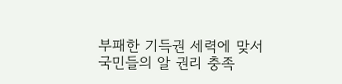부패한 기득권 세력에 맞서 국민들의 알 권리 충족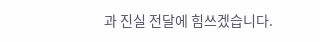과 진실 전달에 힘쓰겠습니다.